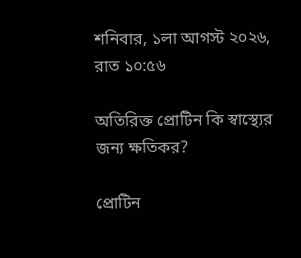শনিবার, ১লা আগস্ট ২০২৬, রাত ১০:৫৬

অতিরিক্ত প্রোটিন কি স্বাস্থ্যের জন্য ক্ষতিকর?

প্রোটিন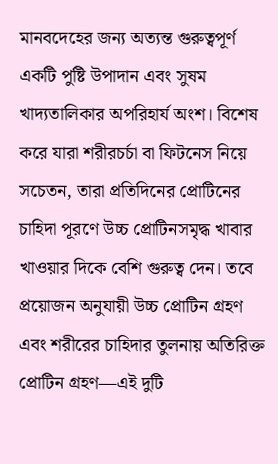মানবদেহের জন্য অত্যন্ত গুরুত্বপূর্ণ একটি পুষ্টি উপাদান এবং সুষম খাদ্যতালিকার অপরিহার্য অংশ। বিশেষ করে যারা শরীরচর্চা বা ফিটনেস নিয়ে সচেতন, তারা প্রতিদিনের প্রোটিনের চাহিদা পূরণে উচ্চ প্রোটিনসমৃদ্ধ খাবার খাওয়ার দিকে বেশি গুরুত্ব দেন। তবে প্রয়োজন অনুযায়ী উচ্চ প্রোটিন গ্রহণ এবং শরীরের চাহিদার তুলনায় অতিরিক্ত প্রোটিন গ্রহণ—এই দুটি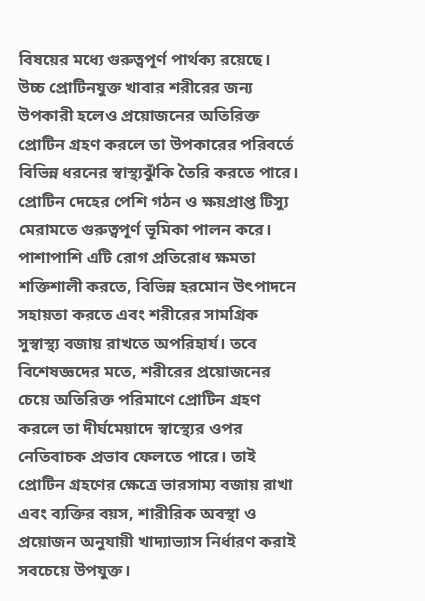বিষয়ের মধ্যে গুরুত্বপূর্ণ পার্থক্য রয়েছে। উচ্চ প্রোটিনযুক্ত খাবার শরীরের জন্য উপকারী হলেও প্রয়োজনের অতিরিক্ত প্রোটিন গ্রহণ করলে তা উপকারের পরিবর্তে বিভিন্ন ধরনের স্বাস্থ্যঝুঁকি তৈরি করতে পারে।
প্রোটিন দেহের পেশি গঠন ও ক্ষয়প্রাপ্ত টিস্যু মেরামতে গুরুত্বপূর্ণ ভূমিকা পালন করে। পাশাপাশি এটি রোগ প্রতিরোধ ক্ষমতা শক্তিশালী করতে, বিভিন্ন হরমোন উৎপাদনে সহায়তা করতে এবং শরীরের সামগ্রিক সুস্বাস্থ্য বজায় রাখতে অপরিহার্য। তবে বিশেষজ্ঞদের মতে, শরীরের প্রয়োজনের চেয়ে অতিরিক্ত পরিমাণে প্রোটিন গ্রহণ করলে তা দীর্ঘমেয়াদে স্বাস্থ্যের ওপর নেতিবাচক প্রভাব ফেলতে পারে। তাই প্রোটিন গ্রহণের ক্ষেত্রে ভারসাম্য বজায় রাখা এবং ব্যক্তির বয়স, শারীরিক অবস্থা ও প্রয়োজন অনুযায়ী খাদ্যাভ্যাস নির্ধারণ করাই সবচেয়ে উপযুক্ত।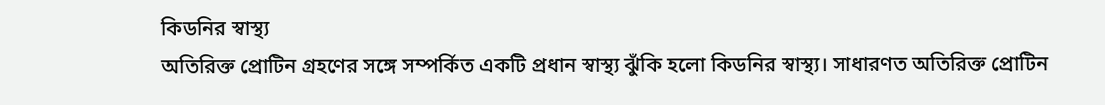কিডনির স্বাস্থ্য
অতিরিক্ত প্রোটিন গ্রহণের সঙ্গে সম্পর্কিত একটি প্রধান স্বাস্থ্য ঝুঁকি হলো কিডনির স্বাস্থ্য। সাধারণত অতিরিক্ত প্রোটিন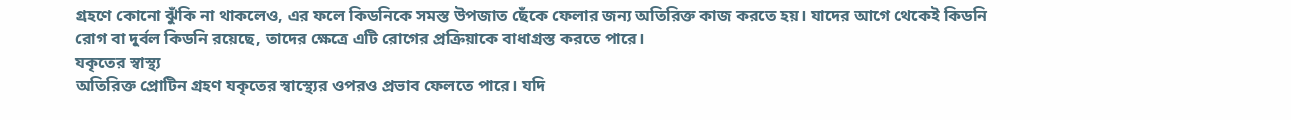গ্রহণে কোনো ঝুঁকি না থাকলেও, এর ফলে কিডনিকে সমস্ত উপজাত ছেঁকে ফেলার জন্য অতিরিক্ত কাজ করতে হয়। যাদের আগে থেকেই কিডনি রোগ বা দুর্বল কিডনি রয়েছে, তাদের ক্ষেত্রে এটি রোগের প্রক্রিয়াকে বাধাগ্রস্ত করতে পারে।
যকৃতের স্বাস্থ্য
অতিরিক্ত প্রোটিন গ্রহণ যকৃতের স্বাস্থ্যের ওপরও প্রভাব ফেলতে পারে। যদি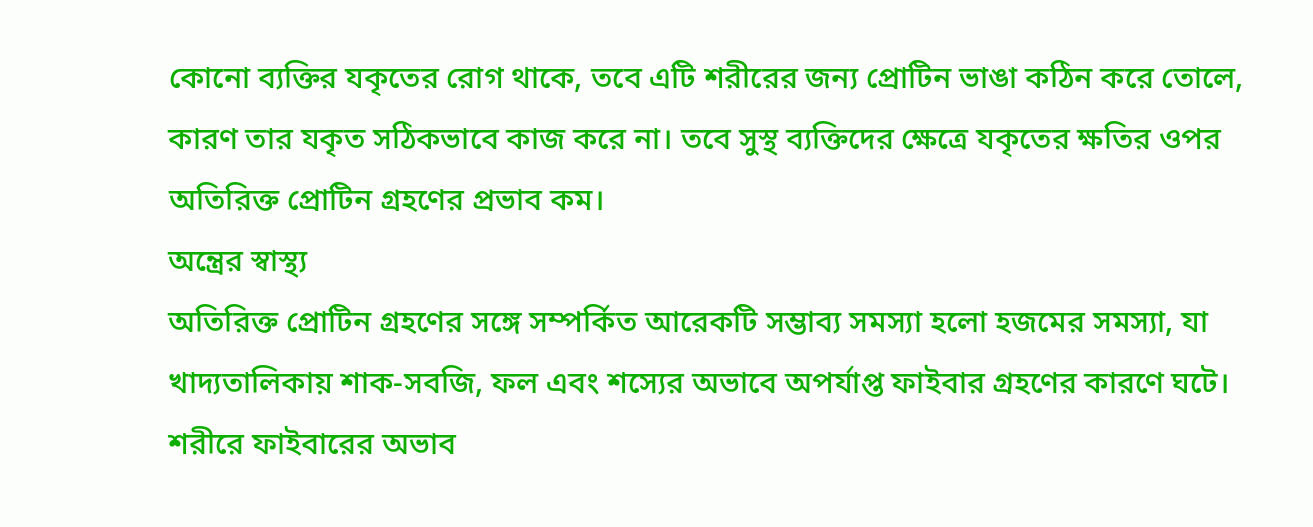কোনো ব্যক্তির যকৃতের রোগ থাকে, তবে এটি শরীরের জন্য প্রোটিন ভাঙা কঠিন করে তোলে, কারণ তার যকৃত সঠিকভাবে কাজ করে না। তবে সুস্থ ব্যক্তিদের ক্ষেত্রে যকৃতের ক্ষতির ওপর অতিরিক্ত প্রোটিন গ্রহণের প্রভাব কম।
অন্ত্রের স্বাস্থ্য
অতিরিক্ত প্রোটিন গ্রহণের সঙ্গে সম্পর্কিত আরেকটি সম্ভাব্য সমস্যা হলো হজমের সমস্যা, যা খাদ্যতালিকায় শাক-সবজি, ফল এবং শস্যের অভাবে অপর্যাপ্ত ফাইবার গ্রহণের কারণে ঘটে। শরীরে ফাইবারের অভাব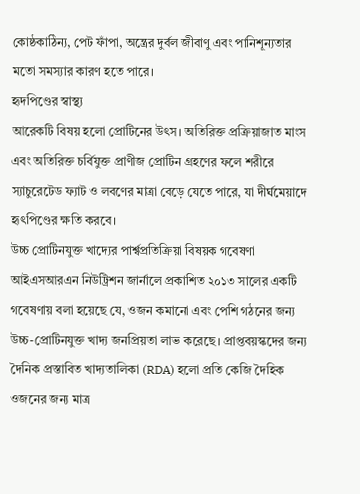কোষ্ঠকাঠিন্য, পেট ফাঁপা, অন্ত্রের দুর্বল জীবাণু এবং পানিশূন্যতার মতো সমস্যার কারণ হতে পারে।
হৃদপিণ্ডের স্বাস্থ্য
আরেকটি বিষয় হলো প্রোটিনের উৎস। অতিরিক্ত প্রক্রিয়াজাত মাংস এবং অতিরিক্ত চর্বিযুক্ত প্রাণীজ প্রোটিন গ্রহণের ফলে শরীরে স্যাচুরেটেড ফ্যাট ও লবণের মাত্রা বেড়ে যেতে পারে, যা দীর্ঘমেয়াদে হৃৎপিণ্ডের ক্ষতি করবে।
উচ্চ প্রোটিনযুক্ত খাদ্যের পার্শ্বপ্রতিক্রিয়া বিষয়ক গবেষণা
আইএসআরএন নিউট্রিশন জার্নালে প্রকাশিত ২০১৩ সালের একটি গবেষণায় বলা হয়েছে যে, ওজন কমানো এবং পেশি গঠনের জন্য উচ্চ-প্রোটিনযুক্ত খাদ্য জনপ্রিয়তা লাভ করেছে। প্রাপ্তবয়স্কদের জন্য দৈনিক প্রস্তাবিত খাদ্যতালিকা (RDA) হলো প্রতি কেজি দৈহিক ওজনের জন্য মাত্র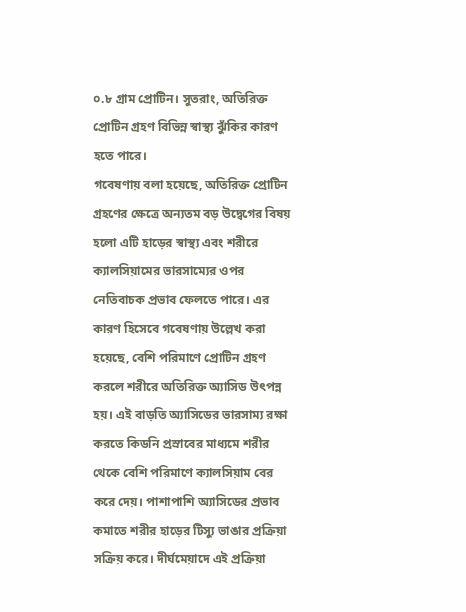০.৮ গ্রাম প্রোটিন। সুতরাং, অতিরিক্ত প্রোটিন গ্রহণ বিভিন্ন স্বাস্থ্য ঝুঁকির কারণ হতে পারে।
গবেষণায় বলা হয়েছে, অতিরিক্ত প্রোটিন গ্রহণের ক্ষেত্রে অন্যতম বড় উদ্বেগের বিষয় হলো এটি হাড়ের স্বাস্থ্য এবং শরীরে ক্যালসিয়ামের ভারসাম্যের ওপর নেতিবাচক প্রভাব ফেলতে পারে। এর কারণ হিসেবে গবেষণায় উল্লেখ করা হয়েছে, বেশি পরিমাণে প্রোটিন গ্রহণ করলে শরীরে অতিরিক্ত অ্যাসিড উৎপন্ন হয়। এই বাড়তি অ্যাসিডের ভারসাম্য রক্ষা করতে কিডনি প্রস্রাবের মাধ্যমে শরীর থেকে বেশি পরিমাণে ক্যালসিয়াম বের করে দেয়। পাশাপাশি অ্যাসিডের প্রভাব কমাতে শরীর হাড়ের টিস্যু ভাঙার প্রক্রিয়া সক্রিয় করে। দীর্ঘমেয়াদে এই প্রক্রিয়া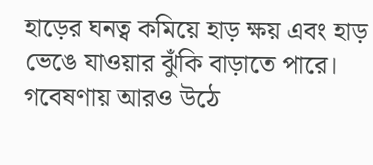হাড়ের ঘনত্ব কমিয়ে হাড় ক্ষয় এবং হাড় ভেঙে যাওয়ার ঝুঁকি বাড়াতে পারে।
গবেষণায় আরও উঠে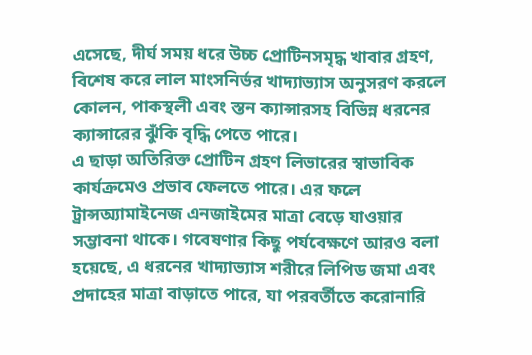এসেছে, দীর্ঘ সময় ধরে উচ্চ প্রোটিনসমৃদ্ধ খাবার গ্রহণ, বিশেষ করে লাল মাংসনির্ভর খাদ্যাভ্যাস অনুসরণ করলে কোলন, পাকস্থলী এবং স্তন ক্যান্সারসহ বিভিন্ন ধরনের ক্যান্সারের ঝুঁকি বৃদ্ধি পেতে পারে।
এ ছাড়া অতিরিক্ত প্রোটিন গ্রহণ লিভারের স্বাভাবিক কার্যক্রমেও প্রভাব ফেলতে পারে। এর ফলে ট্রান্সঅ্যামাইনেজ এনজাইমের মাত্রা বেড়ে যাওয়ার সম্ভাবনা থাকে। গবেষণার কিছু পর্যবেক্ষণে আরও বলা হয়েছে, এ ধরনের খাদ্যাভ্যাস শরীরে লিপিড জমা এবং প্রদাহের মাত্রা বাড়াতে পারে, যা পরবর্তীতে করোনারি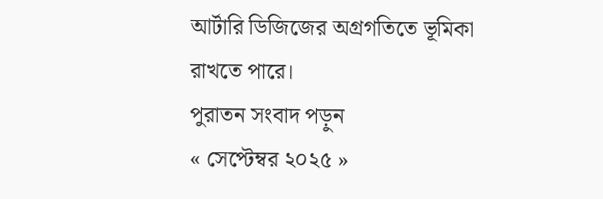আর্টারি ডিজিজের অগ্রগতিতে ভূমিকা রাখতে পারে।
পুরাতন সংবাদ পড়ুন
« সেপ্টেম্বর ২০২৫ »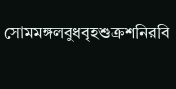সোমমঙ্গলবুধবৃহশুক্রশনিরবি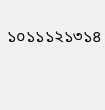১০১১১২১৩১৪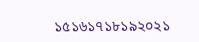১৫১৬১৭১৮১৯২০২১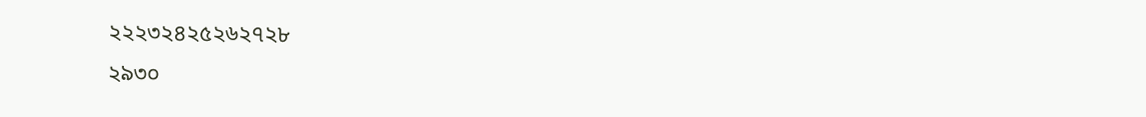২২২৩২৪২৫২৬২৭২৮
২৯৩০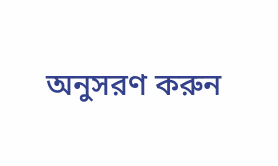অনুসরণ করুন